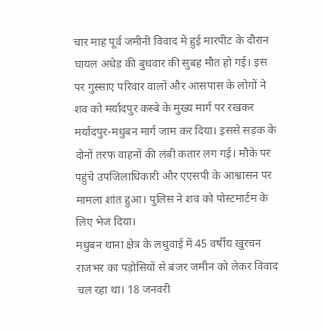चार माह पूर्व जमीनी विवाद में हुई मारपीट के दौरान घायल अधेड़ की बुधवार की सुबह मौत हो गई। इस पर गुस्साए परिवार वालों और आसपास के लोगों ने शव को मर्यादपुर कस्बे के मुख्य मार्ग पर रखकर मर्यादपुर-मधुबन मार्ग जाम कर दिया। इससे सड़क के दोनों तरफ वाहनों की लंबी कतार लग गई। मौके पर पहुंचे उपजिलाधिकारी और एएसपी के आश्वासन पर मामला शांत हुआ। पुलिस ने शव को पोस्टमार्टम के लिए भेज दिया।
मधुबन थाना क्षेत्र के लधुवाई में 45 वर्षीय खुरचन राजभर का पड़ोसियों से बंजर जमीन को लेकर विवाद चल रहा था। 18 जनवरी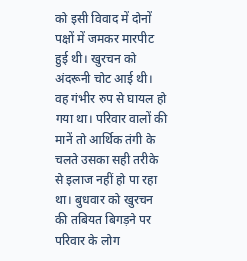को इसी विवाद में दोनों पक्षों में जमकर मारपीट हुई थी। खुरचन को अंदरूनी चोट आई थी। वह गंभीर रुप से घायल हो गया था। परिवार वालों की मानें तो आर्थिक तंगी के चलते उसका सही तरीके से इलाज नहीं हो पा रहा था। बुधवार को खुरचन की तबियत बिगड़ने पर परिवार के लोग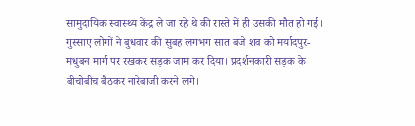सामुदायिक स्वास्थ्य केंद्र ले जा रहे थे की रास्ते में ही उसकी मौत हो गई। गुस्साए लोगों ने बुधवार की सुबह लगभग सात बजे शव को मर्यादपुर-मधुबन मार्ग पर रखकर सड़क जाम कर दिया। प्रदर्शनकारी सड़क के बीचोबीच बैठकर नारेबाजी करने लगे।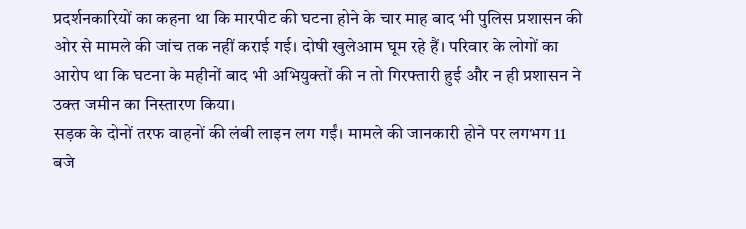प्रदर्शनकारियों का कहना था कि मारपीट की घटना होने के चार माह बाद भी पुलिस प्रशासन की ओर से मामले की जांच तक नहीं कराई गई। दोषी खुलेआम घूम रहे हैं। परिवार के लोगों का आरोप था कि घटना के महीनों बाद भी अभियुक्तों की न तो गिरफ्तारी हुई और न ही प्रशासन ने उक्त जमीन का निस्तारण किया।
सड़क के दोनों तरफ वाहनों की लंबी लाइन लग गईं। मामले की जानकारी होने पर लगभग 11 बजे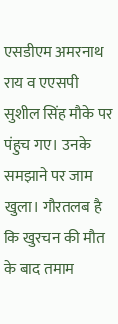एसडीएम अमरनाथ राय व एएसपी सुशील सिंह मौके पर पंहुच गए। उनके समझाने पर जाम खुला। गौरतलब है कि खुरचन की मौत के बाद तमाम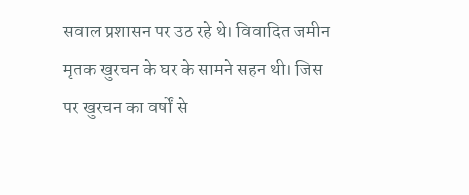सवाल प्रशासन पर उठ रहे थे। विवादित जमीन मृतक खुरचन के घर के सामने सहन थी। जिस पर खुरचन का वर्षों से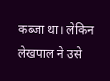कब्जा था। लेकिन लेखपाल ने उसे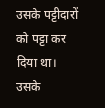उसके पट्टीदारों को पट्टा कर दिया था। उसके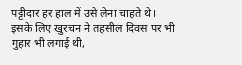पट्टीदार हर हाल में उसे लेना चाहते थे। इसके लिए खुरचन ने तहसील दिवस पर भी गुहार भी लगाई थी,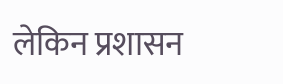लेकिन प्रशासन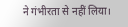ने गंभीरता से नहीं लिया।